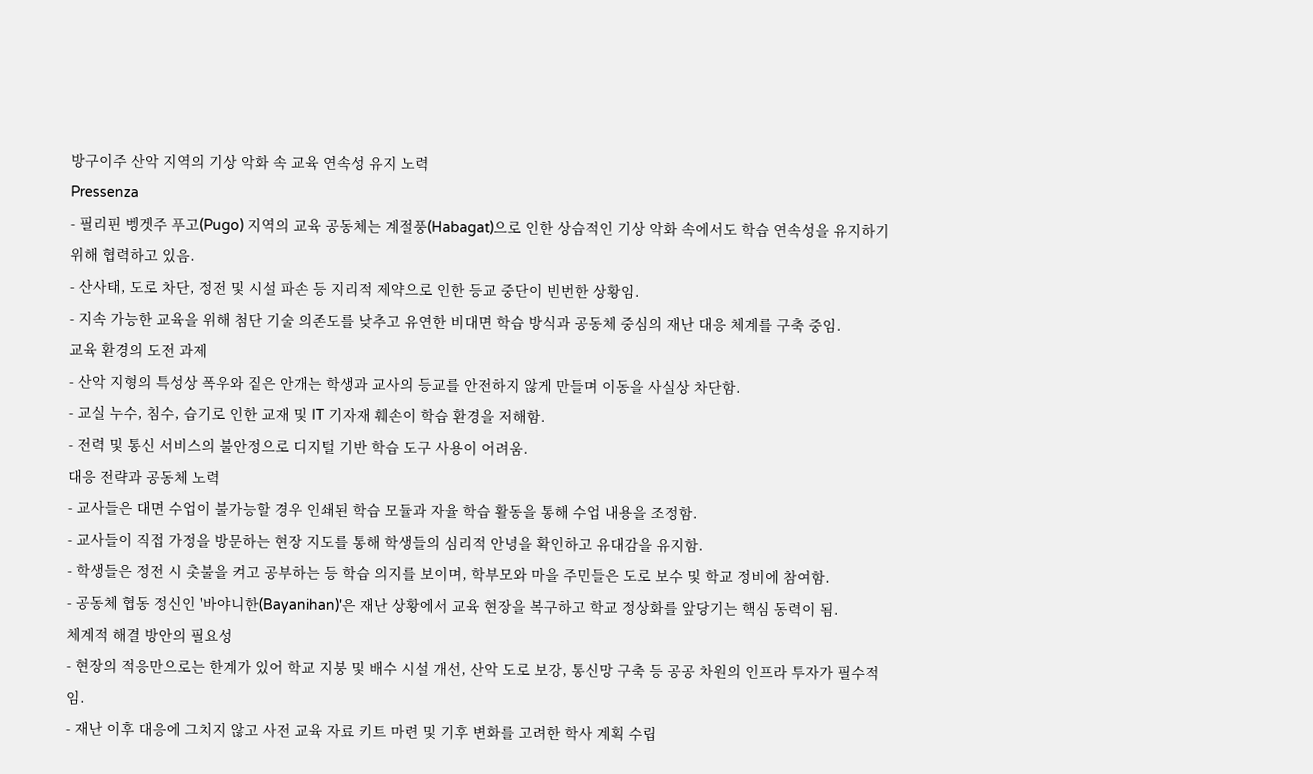방구이주 산악 지역의 기상 악화 속 교육 연속성 유지 노력
Pressenza
- 필리핀 벵겟주 푸고(Pugo) 지역의 교육 공동체는 계절풍(Habagat)으로 인한 상습적인 기상 악화 속에서도 학습 연속성을 유지하기 위해 협력하고 있음.
- 산사태, 도로 차단, 정전 및 시설 파손 등 지리적 제약으로 인한 등교 중단이 빈번한 상황임.
- 지속 가능한 교육을 위해 첨단 기술 의존도를 낮추고 유연한 비대면 학습 방식과 공동체 중심의 재난 대응 체계를 구축 중임.
교육 환경의 도전 과제
- 산악 지형의 특성상 폭우와 짙은 안개는 학생과 교사의 등교를 안전하지 않게 만들며 이동을 사실상 차단함.
- 교실 누수, 침수, 습기로 인한 교재 및 IT 기자재 훼손이 학습 환경을 저해함.
- 전력 및 통신 서비스의 불안정으로 디지털 기반 학습 도구 사용이 어려움.
대응 전략과 공동체 노력
- 교사들은 대면 수업이 불가능할 경우 인쇄된 학습 모듈과 자율 학습 활동을 통해 수업 내용을 조정함.
- 교사들이 직접 가정을 방문하는 현장 지도를 통해 학생들의 심리적 안녕을 확인하고 유대감을 유지함.
- 학생들은 정전 시 촛불을 켜고 공부하는 등 학습 의지를 보이며, 학부모와 마을 주민들은 도로 보수 및 학교 정비에 참여함.
- 공동체 협동 정신인 '바야니한(Bayanihan)'은 재난 상황에서 교육 현장을 복구하고 학교 정상화를 앞당기는 핵심 동력이 됨.
체계적 해결 방안의 필요성
- 현장의 적응만으로는 한계가 있어 학교 지붕 및 배수 시설 개선, 산악 도로 보강, 통신망 구축 등 공공 차원의 인프라 투자가 필수적임.
- 재난 이후 대응에 그치지 않고 사전 교육 자료 키트 마련 및 기후 변화를 고려한 학사 계획 수립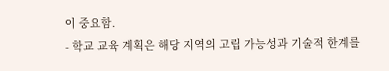이 중요함.
- 학교 교육 계획은 해당 지역의 고립 가능성과 기술적 한계를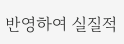반영하여 실질적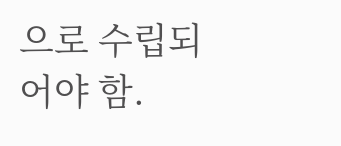으로 수립되어야 함.